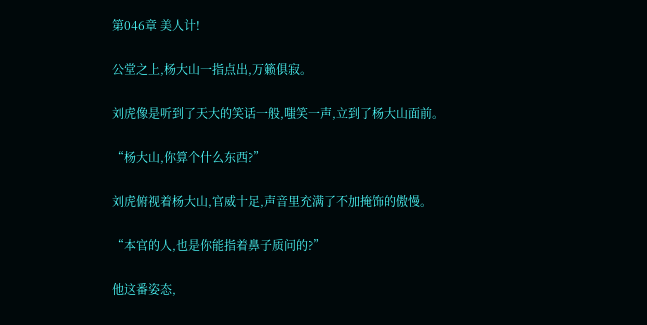第046章 美人计!

公堂之上,杨大山一指点出,万籁俱寂。

刘虎像是听到了天大的笑话一般,嗤笑一声,立到了杨大山面前。

“杨大山,你算个什么东西?”

刘虎俯视着杨大山,官威十足,声音里充满了不加掩饰的傲慢。

“本官的人,也是你能指着鼻子质问的?”

他这番姿态,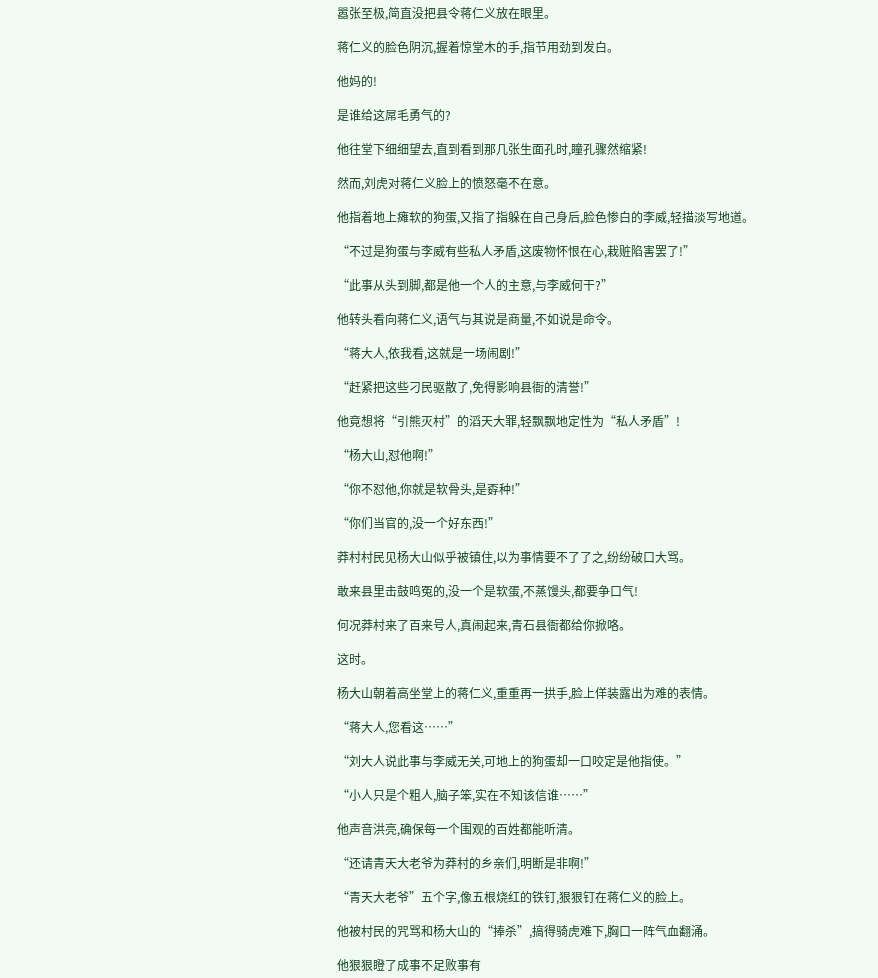嚣张至极,简直没把县令蒋仁义放在眼里。

蒋仁义的脸色阴沉,握着惊堂木的手,指节用劲到发白。

他妈的!

是谁给这屌毛勇气的?

他往堂下细细望去,直到看到那几张生面孔时,瞳孔骤然缩紧!

然而,刘虎对蒋仁义脸上的愤怒毫不在意。

他指着地上瘫软的狗蛋,又指了指躲在自己身后,脸色惨白的李威,轻描淡写地道。

“不过是狗蛋与李威有些私人矛盾,这废物怀恨在心,栽赃陷害罢了!”

“此事从头到脚,都是他一个人的主意,与李威何干?”

他转头看向蒋仁义,语气与其说是商量,不如说是命令。

“蒋大人,依我看,这就是一场闹剧!”

“赶紧把这些刁民驱散了,免得影响县衙的清誉!”

他竟想将“引熊灭村”的滔天大罪,轻飘飘地定性为“私人矛盾”!

“杨大山,怼他啊!”

“你不怼他,你就是软骨头,是孬种!”

“你们当官的,没一个好东西!”

莽村村民见杨大山似乎被镇住,以为事情要不了了之,纷纷破口大骂。

敢来县里击鼓鸣冤的,没一个是软蛋,不蒸馒头,都要争口气!

何况莽村来了百来号人,真闹起来,青石县衙都给你掀咯。

这时。

杨大山朝着高坐堂上的蒋仁义,重重再一拱手,脸上佯装露出为难的表情。

“蒋大人,您看这……”

“刘大人说此事与李威无关,可地上的狗蛋却一口咬定是他指使。”

“小人只是个粗人,脑子笨,实在不知该信谁……”

他声音洪亮,确保每一个围观的百姓都能听清。

“还请青天大老爷为莽村的乡亲们,明断是非啊!”

“青天大老爷”五个字,像五根烧红的铁钉,狠狠钉在蒋仁义的脸上。

他被村民的咒骂和杨大山的“捧杀”,搞得骑虎难下,胸口一阵气血翻涌。

他狠狠瞪了成事不足败事有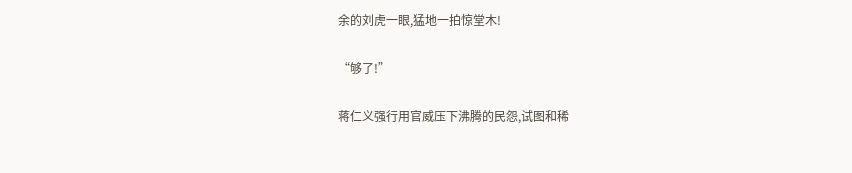余的刘虎一眼,猛地一拍惊堂木!

“够了!”

蒋仁义强行用官威压下沸腾的民怨,试图和稀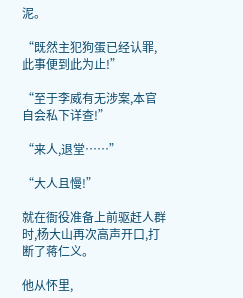泥。

“既然主犯狗蛋已经认罪,此事便到此为止!”

“至于李威有无涉案,本官自会私下详查!”

“来人,退堂……”

“大人且慢!”

就在衙役准备上前驱赶人群时,杨大山再次高声开口,打断了蒋仁义。

他从怀里,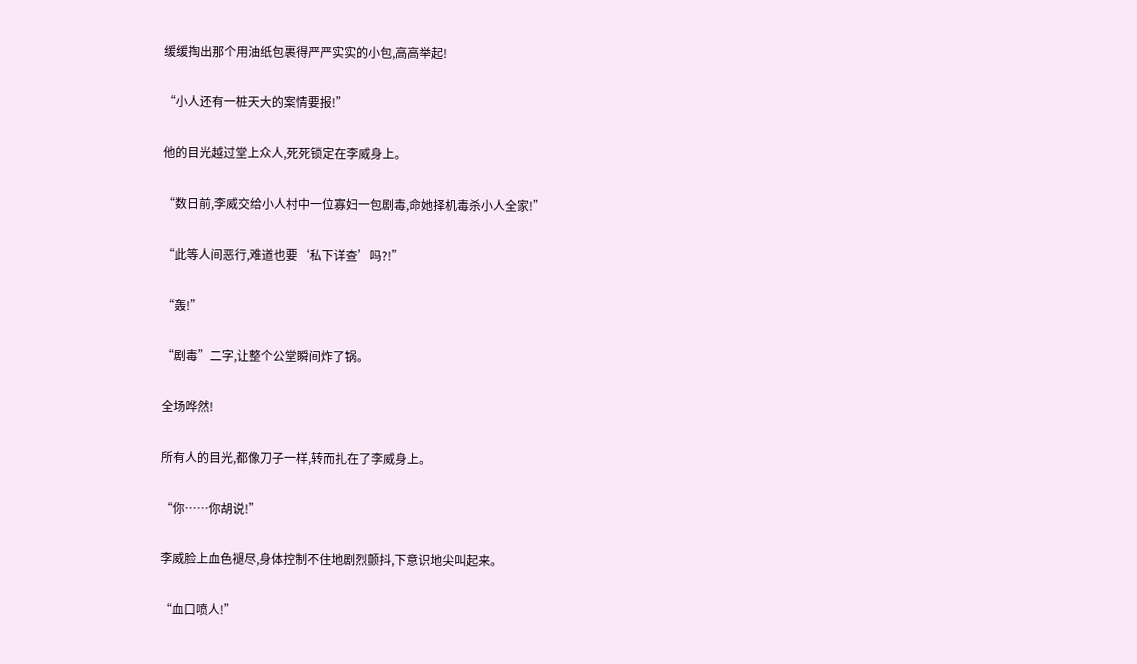缓缓掏出那个用油纸包裹得严严实实的小包,高高举起!

“小人还有一桩天大的案情要报!”

他的目光越过堂上众人,死死锁定在李威身上。

“数日前,李威交给小人村中一位寡妇一包剧毒,命她择机毒杀小人全家!”

“此等人间恶行,难道也要‘私下详查’吗?!”

“轰!”

“剧毒”二字,让整个公堂瞬间炸了锅。

全场哗然!

所有人的目光,都像刀子一样,转而扎在了李威身上。

“你……你胡说!”

李威脸上血色褪尽,身体控制不住地剧烈颤抖,下意识地尖叫起来。

“血口喷人!”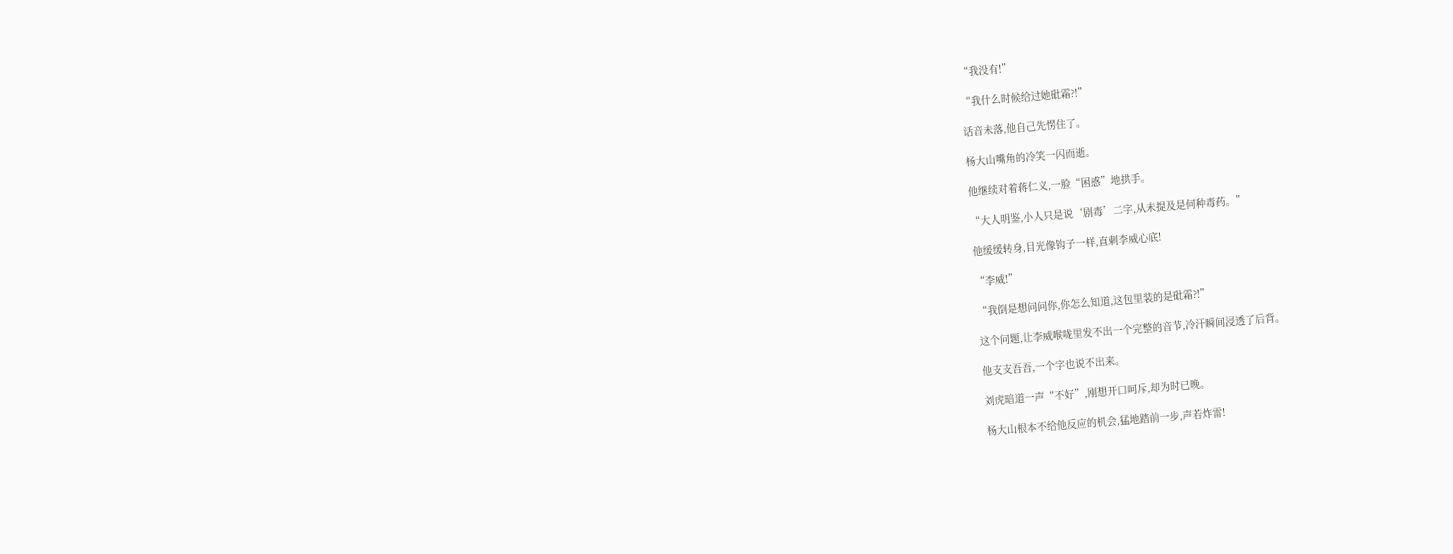“我没有!”

“我什么时候给过她砒霜?!”

话音未落,他自己先愣住了。

杨大山嘴角的冷笑一闪而逝。

他继续对着蒋仁义,一脸“困惑”地拱手。

“大人明鉴,小人只是说‘剧毒’二字,从未提及是何种毒药。”

他缓缓转身,目光像钩子一样,直刺李威心底!

“李威!”

“我倒是想问问你,你怎么知道,这包里装的是砒霜?!”

这个问题,让李威喉咙里发不出一个完整的音节,冷汗瞬间浸透了后背。

他支支吾吾,一个字也说不出来。

刘虎暗道一声“不好”,刚想开口呵斥,却为时已晚。

杨大山根本不给他反应的机会,猛地踏前一步,声若炸雷!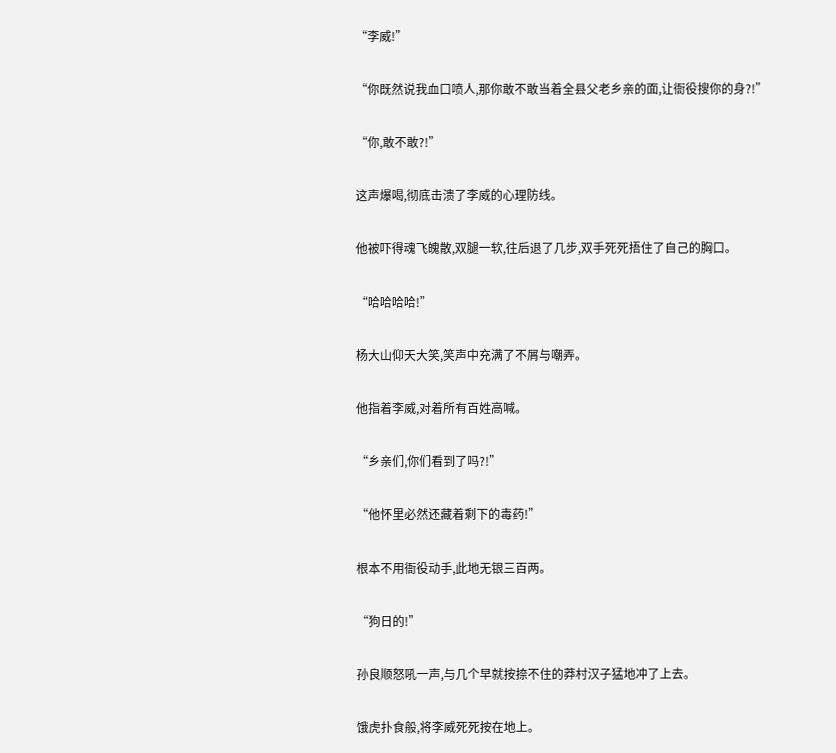“李威!”

“你既然说我血口喷人,那你敢不敢当着全县父老乡亲的面,让衙役搜你的身?!”

“你,敢不敢?!”

这声爆喝,彻底击溃了李威的心理防线。

他被吓得魂飞魄散,双腿一软,往后退了几步,双手死死捂住了自己的胸口。

“哈哈哈哈!”

杨大山仰天大笑,笑声中充满了不屑与嘲弄。

他指着李威,对着所有百姓高喊。

“乡亲们,你们看到了吗?!”

“他怀里必然还藏着剩下的毒药!”

根本不用衙役动手,此地无银三百两。

“狗日的!”

孙良顺怒吼一声,与几个早就按捺不住的莽村汉子猛地冲了上去。

饿虎扑食般,将李威死死按在地上。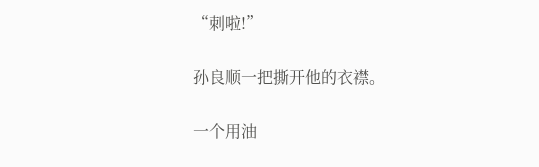“刺啦!”

孙良顺一把撕开他的衣襟。

一个用油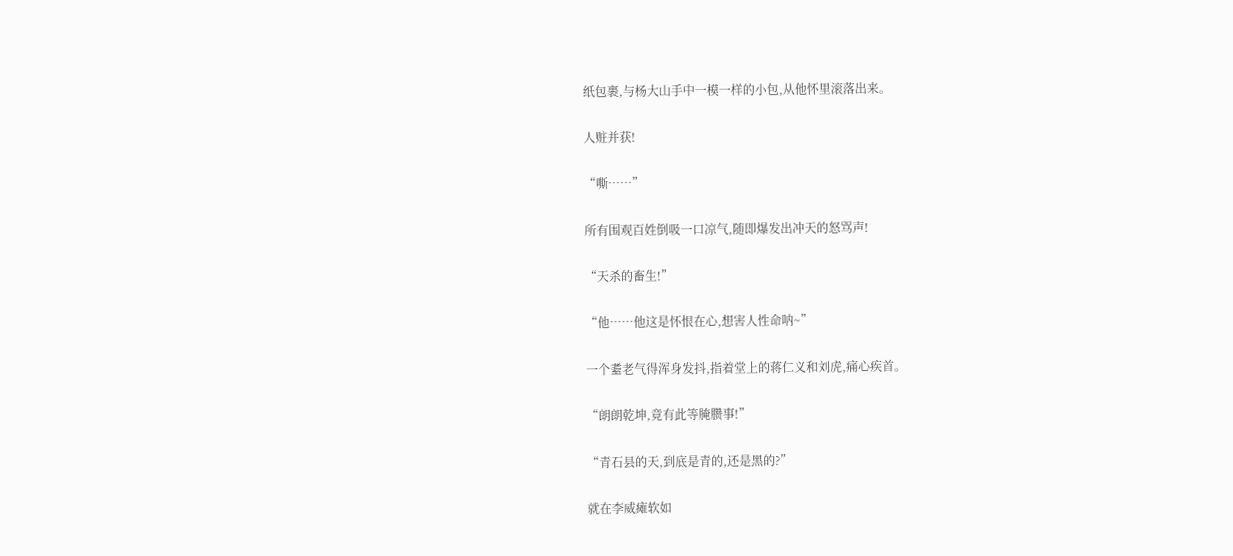纸包裹,与杨大山手中一模一样的小包,从他怀里滚落出来。

人赃并获!

“嘶……”

所有围观百姓倒吸一口凉气,随即爆发出冲天的怒骂声!

“天杀的畜生!”

“他……他这是怀恨在心,想害人性命呐~”

一个耋老气得浑身发抖,指着堂上的蒋仁义和刘虎,痛心疾首。

“朗朗乾坤,竟有此等腌臜事!”

“青石县的天,到底是青的,还是黑的?”

就在李威瘫软如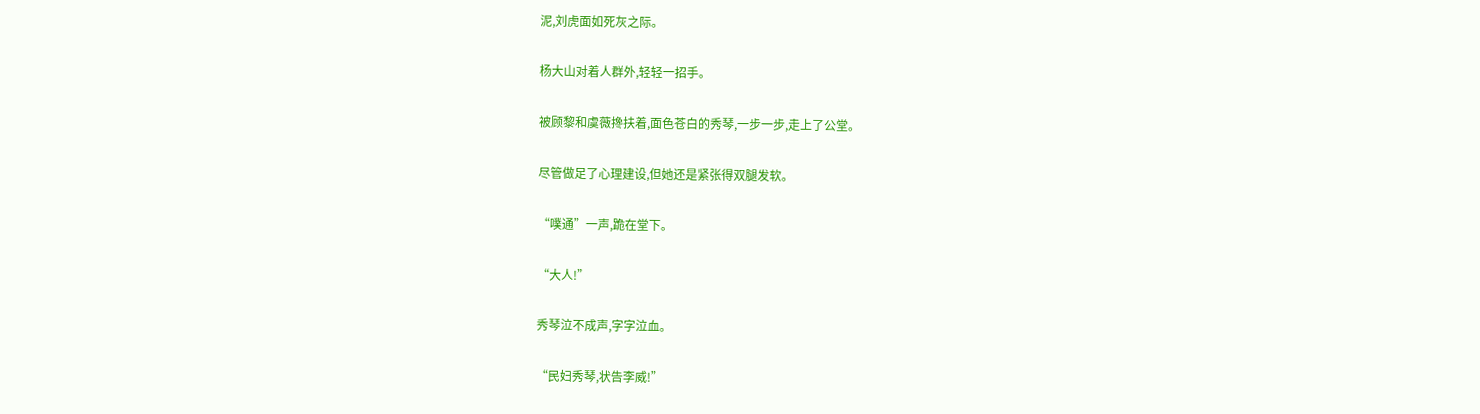泥,刘虎面如死灰之际。

杨大山对着人群外,轻轻一招手。

被顾黎和虞薇搀扶着,面色苍白的秀琴,一步一步,走上了公堂。

尽管做足了心理建设,但她还是紧张得双腿发软。

“噗通”一声,跪在堂下。

“大人!”

秀琴泣不成声,字字泣血。

“民妇秀琴,状告李威!”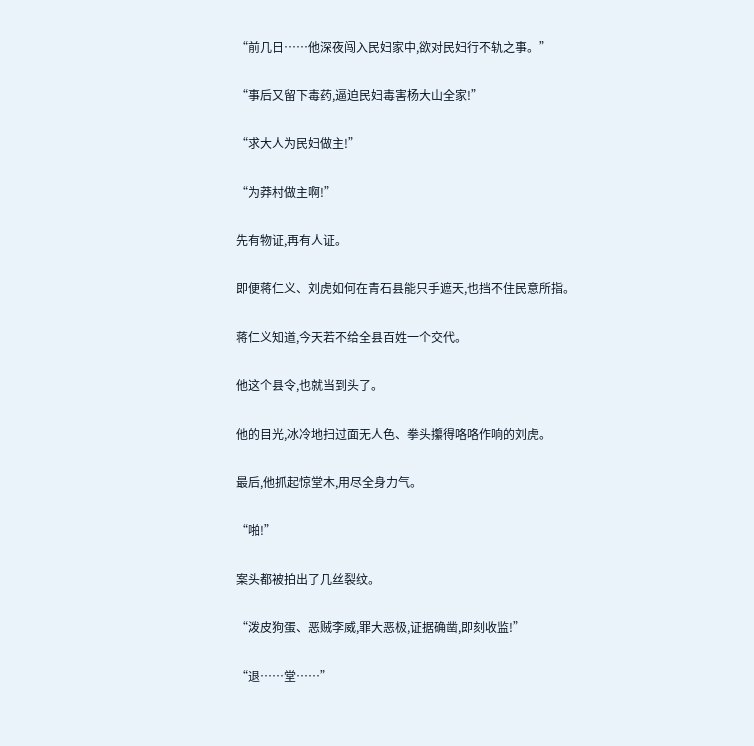“前几日……他深夜闯入民妇家中,欲对民妇行不轨之事。”

“事后又留下毒药,逼迫民妇毒害杨大山全家!”

“求大人为民妇做主!”

“为莽村做主啊!”

先有物证,再有人证。

即便蒋仁义、刘虎如何在青石县能只手遮天,也挡不住民意所指。

蒋仁义知道,今天若不给全县百姓一个交代。

他这个县令,也就当到头了。

他的目光,冰冷地扫过面无人色、拳头攥得咯咯作响的刘虎。

最后,他抓起惊堂木,用尽全身力气。

“啪!”

案头都被拍出了几丝裂纹。

“泼皮狗蛋、恶贼李威,罪大恶极,证据确凿,即刻收监!”

“退……堂……”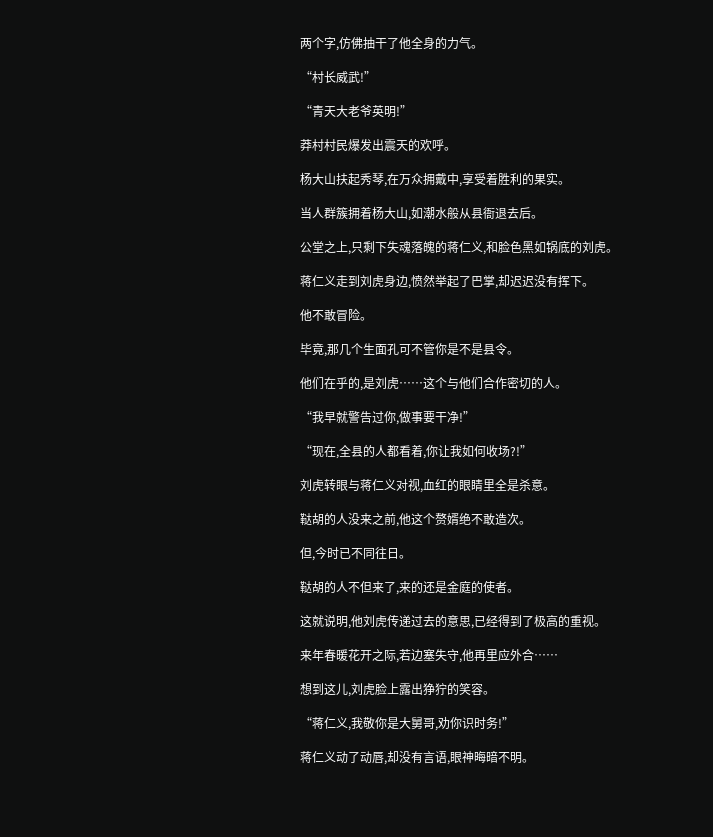两个字,仿佛抽干了他全身的力气。

“村长威武!”

“青天大老爷英明!”

莽村村民爆发出震天的欢呼。

杨大山扶起秀琴,在万众拥戴中,享受着胜利的果实。

当人群簇拥着杨大山,如潮水般从县衙退去后。

公堂之上,只剩下失魂落魄的蒋仁义,和脸色黑如锅底的刘虎。

蒋仁义走到刘虎身边,愤然举起了巴掌,却迟迟没有挥下。

他不敢冒险。

毕竟,那几个生面孔可不管你是不是县令。

他们在乎的,是刘虎……这个与他们合作密切的人。

“我早就警告过你,做事要干净!”

“现在,全县的人都看着,你让我如何收场?!”

刘虎转眼与蒋仁义对视,血红的眼睛里全是杀意。

鞑胡的人没来之前,他这个赘婿绝不敢造次。

但,今时已不同往日。

鞑胡的人不但来了,来的还是金庭的使者。

这就说明,他刘虎传递过去的意思,已经得到了极高的重视。

来年春暖花开之际,若边塞失守,他再里应外合……

想到这儿,刘虎脸上露出狰狞的笑容。

“蒋仁义,我敬你是大舅哥,劝你识时务!”

蒋仁义动了动唇,却没有言语,眼神晦暗不明。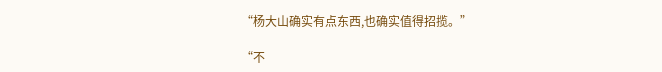“杨大山确实有点东西,也确实值得招揽。”

“不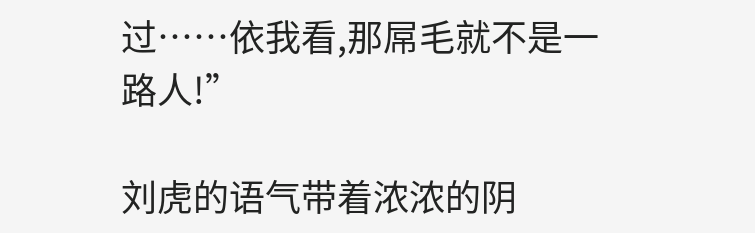过……依我看,那屌毛就不是一路人!”

刘虎的语气带着浓浓的阴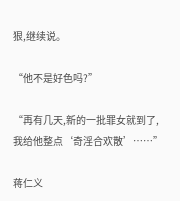狠,继续说。

“他不是好色吗?”

“再有几天,新的一批罪女就到了,我给他整点‘奇淫合欢散’……”

蒋仁义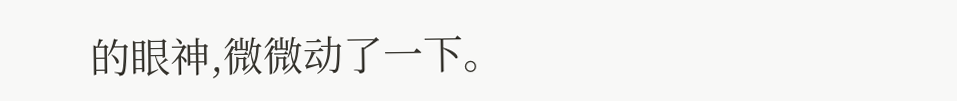的眼神,微微动了一下。